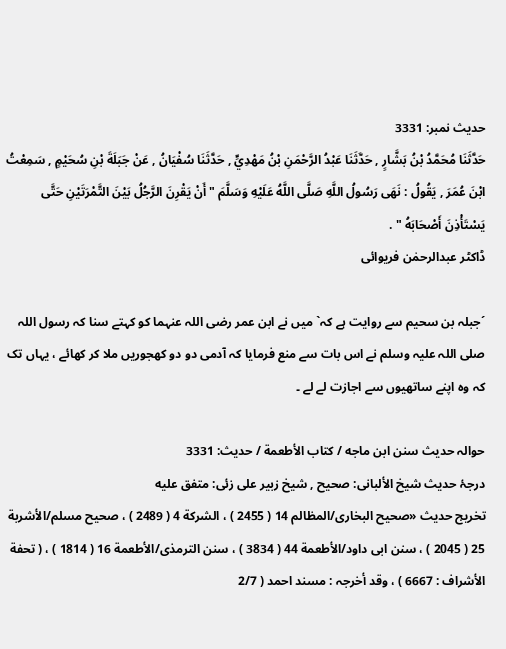حدیث نمبر: 3331
حَدَّثَنَا مُحَمَّدُ بْنُ بَشَّارٍ , حَدَّثَنَا عَبْدُ الرَّحْمَنِ بْنُ مَهْدِيٍّ , حَدَّثَنَا سُفْيَانُ , عَنْ جَبَلَةَ بْنِ سُحَيْمٍ , سَمِعْتُ ابْنَ عُمَرَ , يَقُولُ : نَهَى رَسُولُ اللَّهِ صَلَّى اللَّهُ عَلَيْهِ وَسَلَّمَ " أَنْ يَقْرِنَ الرَّجُلُ بَيْنَ التَّمْرَتَيْنِ حَتَّى يَسْتَأْذِنَ أَصْحَابَهُ " .
ڈاکٹر عبدالرحمٰن فریوائی

´جبلہ بن سحیم سے روایت ہے کہ` میں نے ابن عمر رضی اللہ عنہما کو کہتے سنا کہ رسول اللہ صلی اللہ علیہ وسلم نے اس بات سے منع فرمایا کہ آدمی دو دو کھجوریں ملا کر کھائے ، یہاں تک کہ وہ اپنے ساتھیوں سے اجازت لے لے ۔

حوالہ حدیث سنن ابن ماجه / كتاب الأطعمة / حدیث: 3331
درجۂ حدیث شیخ الألبانی: صحيح , شیخ زبیر علی زئی: متفق عليه
تخریج حدیث «صحیح البخاری/المظالم 14 ( 2455 ) ، الشرکة 4 ( 2489 ) ، صحیح مسلم/الأشربة 25 ( 2045 ) ، سنن ابی داود/الأطعمة 44 ( 3834 ) ، سنن الترمذی/الأطعمة 16 ( 1814 ) ، ( تحفة الأشراف : 6667 ) ، وقد أخرجہ : مسند احمد ( 2/7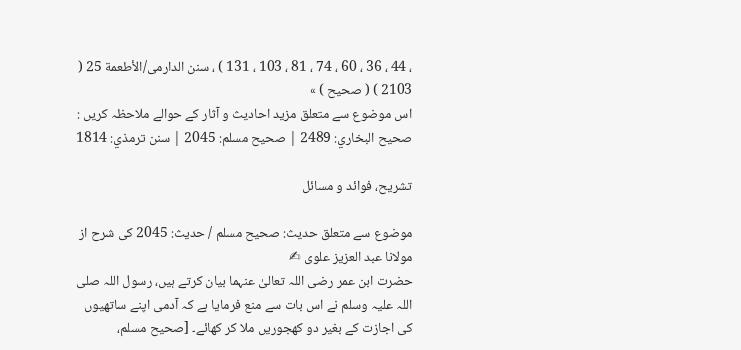، 44 ، 36 ، 60 ، 74 ، 81 ، 103 ، 131 ) ، سنن الدارمی/الأطعمة 25 ( 2103 ) ( صحیح ) »
اس موضوع سے متعلق مزید احادیث و آثار کے حوالے ملاحظہ کریں : صحيح البخاري: 2489 | صحيح مسلم: 2045 | سنن ترمذي: 1814

تشریح، فوائد و مسائل

موضوع سے متعلق حدیث: صحيح مسلم / حدیث: 2045 کی شرح از مولانا عبد العزیز علوی ✍
حضرت ابن عمر رضی اللہ تعالیٰ عنہما بیان کرتے ہیں، رسول اللہ صلی اللہ علیہ وسلم نے اس بات سے منع فرمایا ہے کہ آدمی اپنے ساتھیوں کی اجازت کے بغیر دو کھجوریں ملا کر کھائے۔ [صحيح مسلم،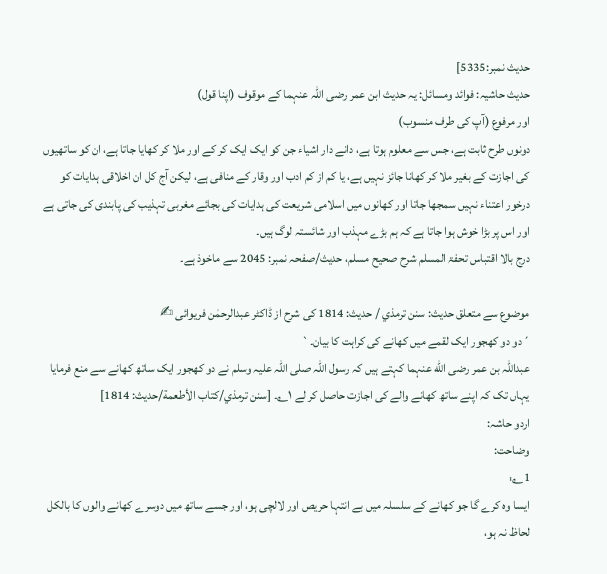حديث نمبر:5335]
حدیث حاشیہ: فوائد ومسائل: یہ حدیث ابن عمر رضی اللہ عنہما کے موقوف (اپنا قول)
اور مرفوع (آپ کی طرف منسوب)
دونوں طرح ثابت ہے، جس سے معلوم ہوتا ہے، دانے دار اشیاء جن کو ایک ایک کر کے اور ملا کر کھایا جاتا ہے، ان کو ساتھیوں کی اجازت کے بغیر ملا کر کھانا جائز نہیں ہے، یا کم از کم ادب اور وقار کے منافی ہے، لیکن آج کل ان اخلاقی ہدایات کو درخور اعتناء نہیں سمجھا جاتا اور کھانوں میں اسلامی شریعت کی ہدایات کی بجائے مغربی تہذیب کی پابندی کی جاتی ہے اور اس پر بڑا خوش ہوا جاتا ہے کہ ہم بڑے مہذب اور شائستہ لوگ ہیں۔
درج بالا اقتباس تحفۃ المسلم شرح صحیح مسلم، حدیث/صفحہ نمبر: 2045 سے ماخوذ ہے۔

موضوع سے متعلق حدیث: سنن ترمذي / حدیث: 1814 کی شرح از ڈاکٹر عبدالرحمٰن فریوائی ✍
´دو دو کھجور ایک لقمے میں کھانے کی کراہت کا بیان۔`
عبداللہ بن عمر رضی الله عنہما کہتے ہیں کہ رسول اللہ صلی اللہ علیہ وسلم نے دو کھجور ایک ساتھ کھانے سے منع فرمایا یہاں تک کہ اپنے ساتھ کھانے والے کی اجازت حاصل کر لے ۱؎۔ [سنن ترمذي/كتاب الأطعمة/حدیث: 1814]
اردو حاشہ:
وضاحت:
1؎:
ایسا وہ کرے گا جو کھانے کے سلسلہ میں بے انتہا حریص اور لالچی ہو، اور جسے ساتھ میں دوسرے کھانے والوں کا بالکل لحاظ نہ ہو،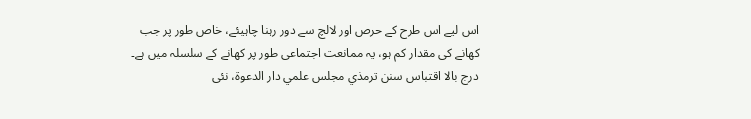اس لیے اس طرح کے حرص اور لالچ سے دور رہنا چاہیئے، خاص طور پر جب کھانے کی مقدار کم ہو، یہ ممانعت اجتماعی طور پر کھانے کے سلسلہ میں ہے۔
درج بالا اقتباس سنن ترمذي مجلس علمي دار الدعوة، نئى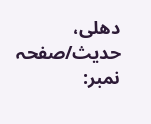دهلى، حدیث/صفحہ نمبر: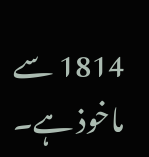1814 سے ماخوذ ہے۔